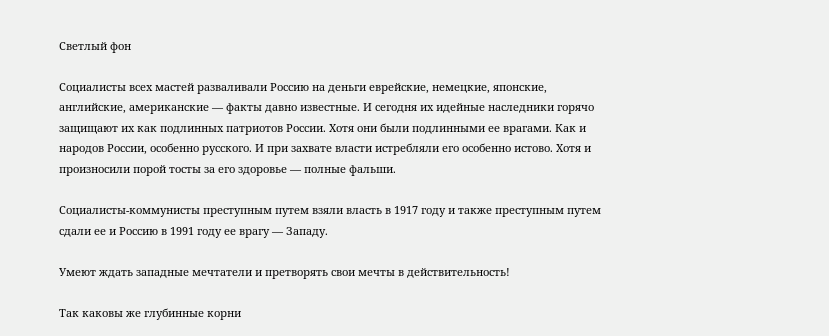Светлый фон

Социалисты всех мастей разваливали Россию на деньги еврейские, немецкие, японские, английские, американские — факты давно известные. И сегодня их идейные наследники горячо защищают их как подлинных патриотов России. Хотя они были подлинными ее врагами. Как и народов России, особенно русского. И при захвате власти истребляли его особенно истово. Хотя и произносили порой тосты за его здоровье — полные фальши.

Социалисты-коммунисты преступным путем взяли власть в 1917 году и также преступным путем сдали ее и Россию в 1991 году ее врагу — Западу.

Умеют ждать западные мечтатели и претворять свои мечты в действительность!

Так каковы же глубинные корни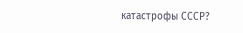катастрофы СССР?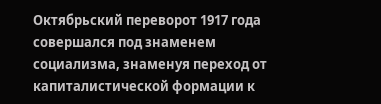Октябрьский переворот 1917 года совершался под знаменем социализма, знаменуя переход от капиталистической формации к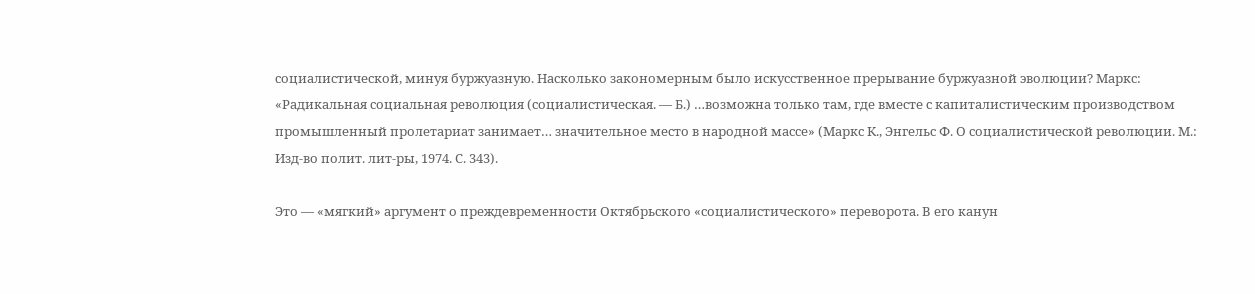социалистической, минуя буржуазную. Насколько закономерным было искусственное прерывание буржуазной эволюции? Маркс: «Радикальная социальная революция (социалистическая. — Б.) …возможна только там, где вместе с капиталистическим производством промышленный пролетариат занимает… значительное место в народной массе» (Маркс К., Энгельс Ф. О социалистической революции. М.: Изд-во полит. лит-ры, 1974. С. 343).

Это — «мягкий» аргумент о преждевременности Октябрьского «социалистического» переворота. В его канун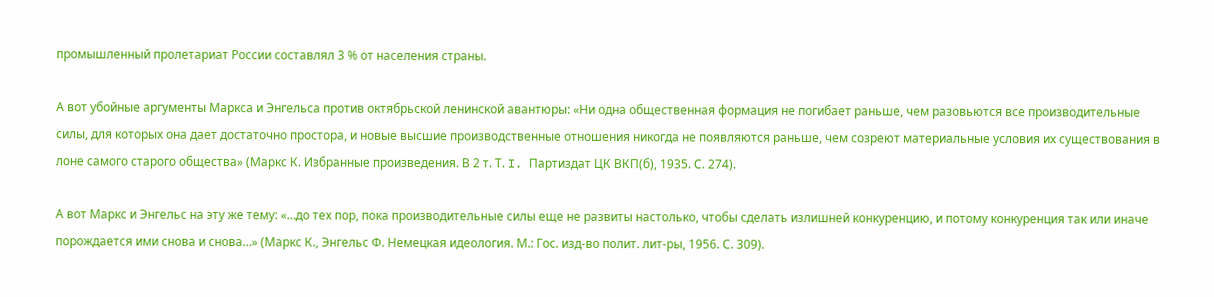промышленный пролетариат России составлял 3 % от населения страны.

А вот убойные аргументы Маркса и Энгельса против октябрьской ленинской авантюры: «Ни одна общественная формация не погибает раньше, чем разовьются все производительные силы, для которых она дает достаточно простора, и новые высшие производственные отношения никогда не появляются раньше, чем созреют материальные условия их существования в лоне самого старого общества» (Маркс К. Избранные произведения. В 2 т. Т. I. Партиздат ЦК ВКП(б), 1935. С. 274).

А вот Маркс и Энгельс на эту же тему: «…до тех пор, пока производительные силы еще не развиты настолько, чтобы сделать излишней конкуренцию, и потому конкуренция так или иначе порождается ими снова и снова…» (Маркс К., Энгельс Ф. Немецкая идеология. М.: Гос. изд-во полит. лит-ры, 1956. С. 309).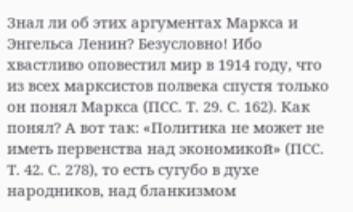Знал ли об этих аргументах Маркса и Энгельса Ленин? Безусловно! Ибо хвастливо оповестил мир в 1914 году, что из всех марксистов полвека спустя только он понял Маркса (ПСС. Т. 29. С. 162). Как понял? А вот так: «Политика не может не иметь первенства над экономикой» (ПСС. Т. 42. С. 278), то есть сугубо в духе народников, над бланкизмом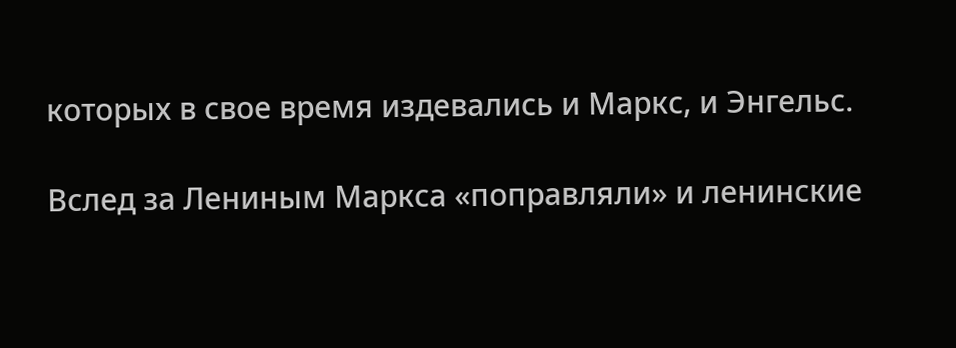которых в свое время издевались и Маркс, и Энгельс.

Вслед за Лениным Маркса «поправляли» и ленинские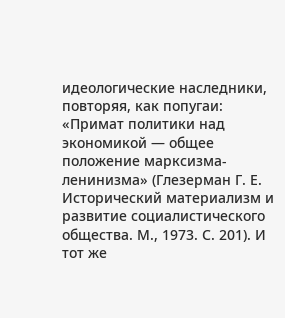идеологические наследники, повторяя, как попугаи: «Примат политики над экономикой — общее положение марксизма-ленинизма» (Глезерман Г. Е. Исторический материализм и развитие социалистического общества. М., 1973. С. 201). И тот же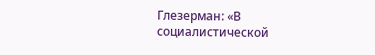Глезерман: «В социалистической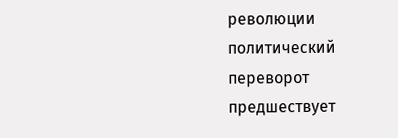революции политический переворот предшествует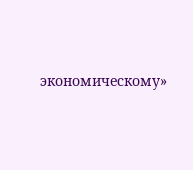экономическому»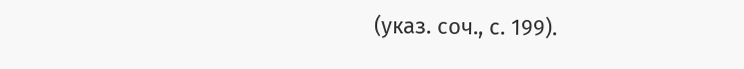(указ. соч., с. 199).